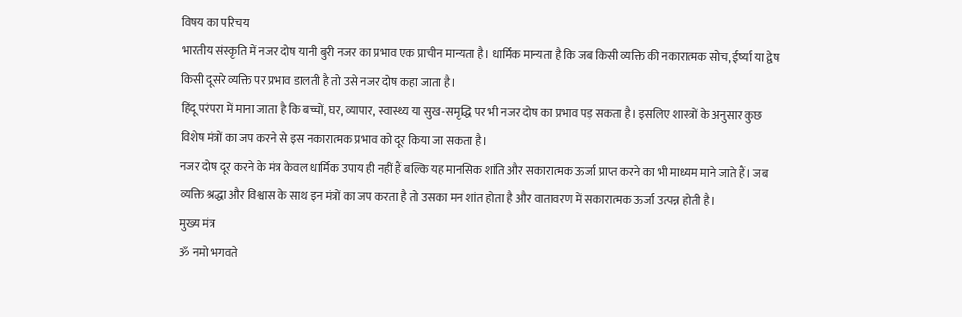विषय का परिचय
भारतीय संस्कृति में नजर दोष यानी बुरी नजर का प्रभाव एक प्राचीन मान्यता है। धार्मिक मान्यता है कि जब किसी व्यक्ति की नकारात्मक सोच, ईर्ष्या या द्वेष किसी दूसरे व्यक्ति पर प्रभाव डालती है तो उसे नजर दोष कहा जाता है।
हिंदू परंपरा में माना जाता है कि बच्चों, घर, व्यापार, स्वास्थ्य या सुख-समृद्धि पर भी नजर दोष का प्रभाव पड़ सकता है। इसलिए शास्त्रों के अनुसार कुछ विशेष मंत्रों का जप करने से इस नकारात्मक प्रभाव को दूर किया जा सकता है।
नजर दोष दूर करने के मंत्र केवल धार्मिक उपाय ही नहीं हैं बल्कि यह मानसिक शांति और सकारात्मक ऊर्जा प्राप्त करने का भी माध्यम माने जाते हैं। जब व्यक्ति श्रद्धा और विश्वास के साथ इन मंत्रों का जप करता है तो उसका मन शांत होता है और वातावरण में सकारात्मक ऊर्जा उत्पन्न होती है।
मुख्य मंत्र
ॐ नमो भगवते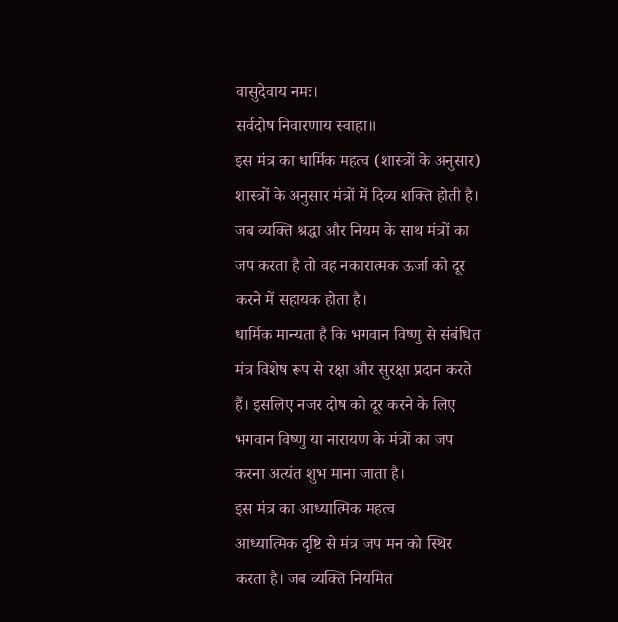वासुदेवाय नमः।
सर्वदोष निवारणाय स्वाहा॥
इस मंत्र का धार्मिक महत्व (शास्त्रों के अनुसार)
शास्त्रों के अनुसार मंत्रों में दिव्य शक्ति होती है। जब व्यक्ति श्रद्धा और नियम के साथ मंत्रों का जप करता है तो वह नकारात्मक ऊर्जा को दूर करने में सहायक होता है।
धार्मिक मान्यता है कि भगवान विष्णु से संबंधित मंत्र विशेष रूप से रक्षा और सुरक्षा प्रदान करते हैं। इसलिए नजर दोष को दूर करने के लिए भगवान विष्णु या नारायण के मंत्रों का जप करना अत्यंत शुभ माना जाता है।
इस मंत्र का आध्यात्मिक महत्व
आध्यात्मिक दृष्टि से मंत्र जप मन को स्थिर करता है। जब व्यक्ति नियमित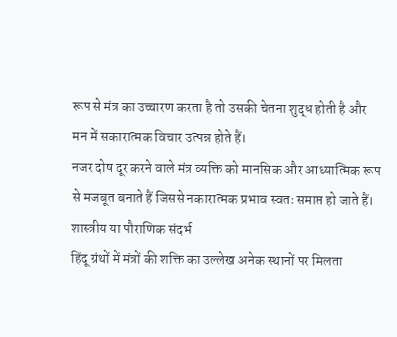रूप से मंत्र का उच्चारण करता है तो उसकी चेतना शुद्ध होती है और मन में सकारात्मक विचार उत्पन्न होते हैं।
नजर दोष दूर करने वाले मंत्र व्यक्ति को मानसिक और आध्यात्मिक रूप से मजबूत बनाते हैं जिससे नकारात्मक प्रभाव स्वतः समाप्त हो जाते हैं।
शास्त्रीय या पौराणिक संदर्भ
हिंदू ग्रंथों में मंत्रों की शक्ति का उल्लेख अनेक स्थानों पर मिलता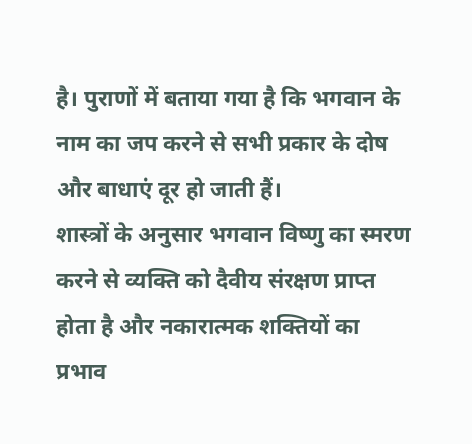है। पुराणों में बताया गया है कि भगवान के नाम का जप करने से सभी प्रकार के दोष और बाधाएं दूर हो जाती हैं।
शास्त्रों के अनुसार भगवान विष्णु का स्मरण करने से व्यक्ति को दैवीय संरक्षण प्राप्त होता है और नकारात्मक शक्तियों का प्रभाव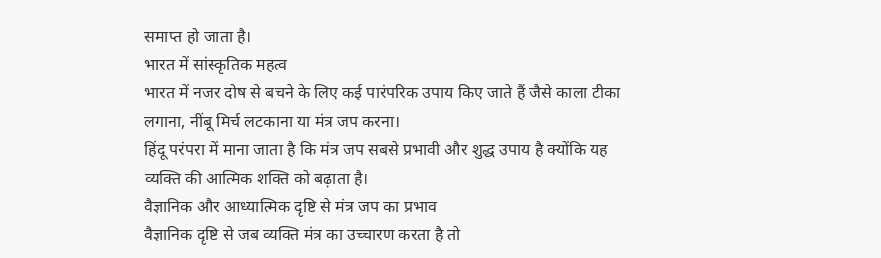समाप्त हो जाता है।
भारत में सांस्कृतिक महत्व
भारत में नजर दोष से बचने के लिए कई पारंपरिक उपाय किए जाते हैं जैसे काला टीका लगाना, नींबू मिर्च लटकाना या मंत्र जप करना।
हिंदू परंपरा में माना जाता है कि मंत्र जप सबसे प्रभावी और शुद्ध उपाय है क्योंकि यह व्यक्ति की आत्मिक शक्ति को बढ़ाता है।
वैज्ञानिक और आध्यात्मिक दृष्टि से मंत्र जप का प्रभाव
वैज्ञानिक दृष्टि से जब व्यक्ति मंत्र का उच्चारण करता है तो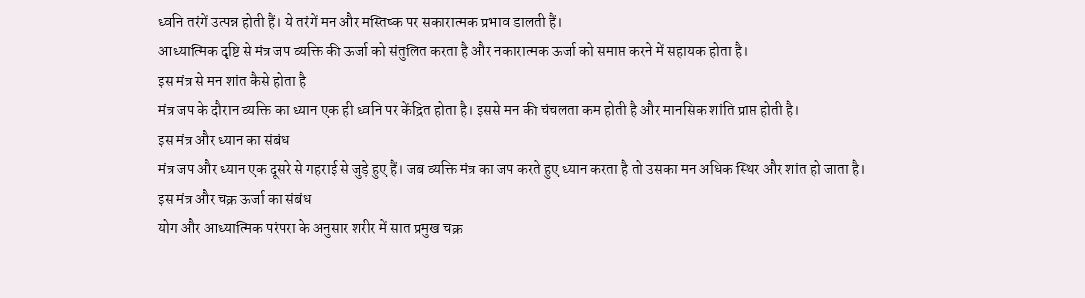ध्वनि तरंगें उत्पन्न होती हैं। ये तरंगें मन और मस्तिष्क पर सकारात्मक प्रभाव डालती हैं।
आध्यात्मिक दृष्टि से मंत्र जप व्यक्ति की ऊर्जा को संतुलित करता है और नकारात्मक ऊर्जा को समाप्त करने में सहायक होता है।
इस मंत्र से मन शांत कैसे होता है
मंत्र जप के दौरान व्यक्ति का ध्यान एक ही ध्वनि पर केंद्रित होता है। इससे मन की चंचलता कम होती है और मानसिक शांति प्राप्त होती है।
इस मंत्र और ध्यान का संबंध
मंत्र जप और ध्यान एक दूसरे से गहराई से जुड़े हुए हैं। जब व्यक्ति मंत्र का जप करते हुए ध्यान करता है तो उसका मन अधिक स्थिर और शांत हो जाता है।
इस मंत्र और चक्र ऊर्जा का संबंध
योग और आध्यात्मिक परंपरा के अनुसार शरीर में सात प्रमुख चक्र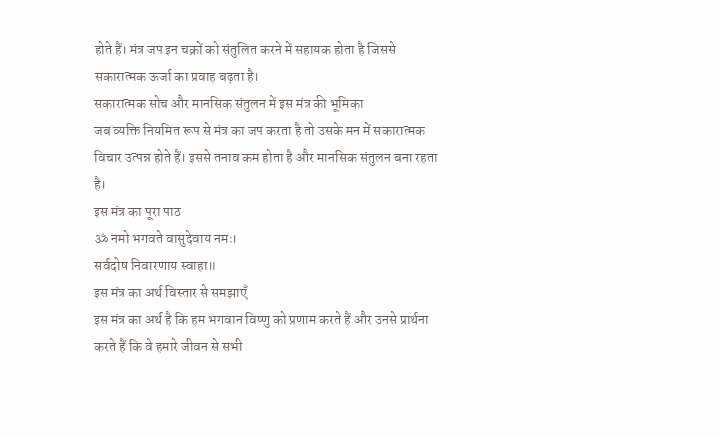होते हैं। मंत्र जप इन चक्रों को संतुलित करने में सहायक होता है जिससे सकारात्मक ऊर्जा का प्रवाह बढ़ता है।
सकारात्मक सोच और मानसिक संतुलन में इस मंत्र की भूमिका
जब व्यक्ति नियमित रूप से मंत्र का जप करता है तो उसके मन में सकारात्मक विचार उत्पन्न होते हैं। इससे तनाव कम होता है और मानसिक संतुलन बना रहता है।
इस मंत्र का पूरा पाठ
ॐ नमो भगवते वासुदेवाय नमः।
सर्वदोष निवारणाय स्वाहा॥
इस मंत्र का अर्थ विस्तार से समझाएँ
इस मंत्र का अर्थ है कि हम भगवान विष्णु को प्रणाम करते हैं और उनसे प्रार्थना करते हैं कि वे हमारे जीवन से सभी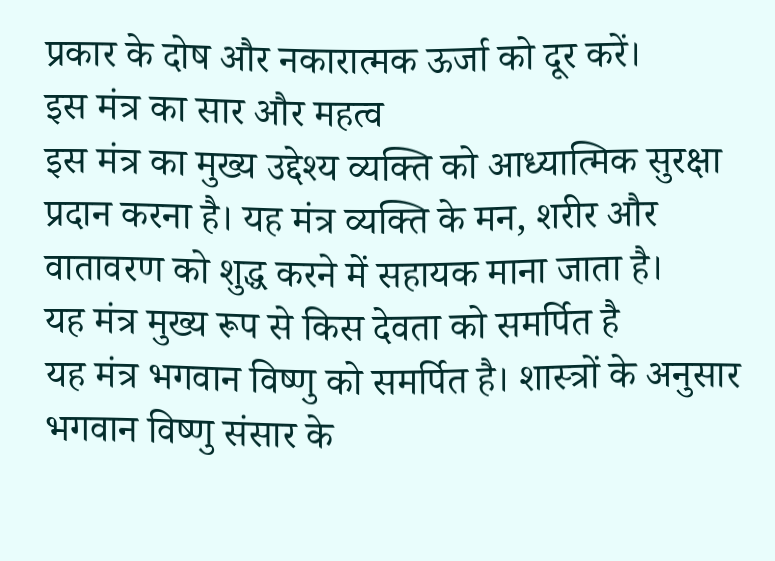प्रकार के दोष और नकारात्मक ऊर्जा को दूर करें।
इस मंत्र का सार और महत्व
इस मंत्र का मुख्य उद्देश्य व्यक्ति को आध्यात्मिक सुरक्षा प्रदान करना है। यह मंत्र व्यक्ति के मन, शरीर और वातावरण को शुद्ध करने में सहायक माना जाता है।
यह मंत्र मुख्य रूप से किस देवता को समर्पित है
यह मंत्र भगवान विष्णु को समर्पित है। शास्त्रों के अनुसार भगवान विष्णु संसार के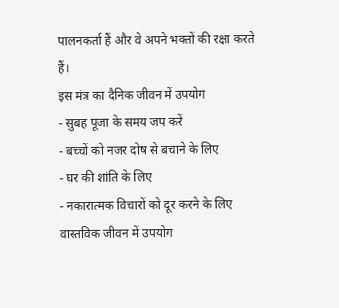पालनकर्ता हैं और वे अपने भक्तों की रक्षा करते हैं।
इस मंत्र का दैनिक जीवन में उपयोग
- सुबह पूजा के समय जप करें
- बच्चों को नजर दोष से बचाने के लिए
- घर की शांति के लिए
- नकारात्मक विचारों को दूर करने के लिए
वास्तविक जीवन में उपयोग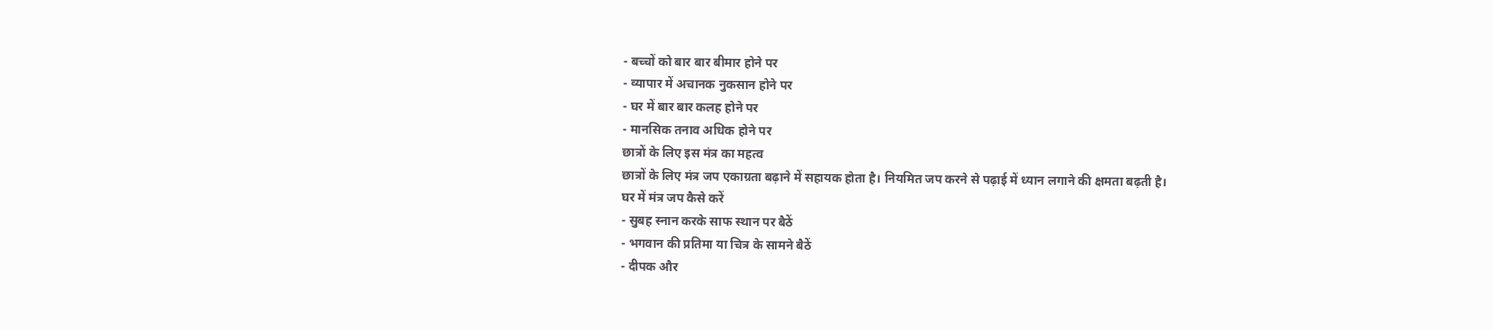- बच्चों को बार बार बीमार होने पर
- व्यापार में अचानक नुकसान होने पर
- घर में बार बार कलह होने पर
- मानसिक तनाव अधिक होने पर
छात्रों के लिए इस मंत्र का महत्व
छात्रों के लिए मंत्र जप एकाग्रता बढ़ाने में सहायक होता है। नियमित जप करने से पढ़ाई में ध्यान लगाने की क्षमता बढ़ती है।
घर में मंत्र जप कैसे करें
- सुबह स्नान करके साफ स्थान पर बैठें
- भगवान की प्रतिमा या चित्र के सामने बैठें
- दीपक और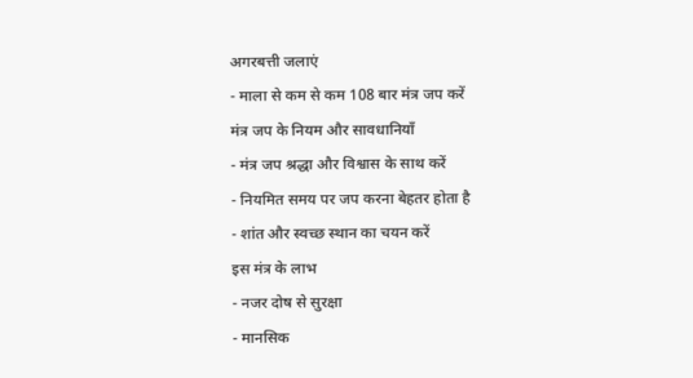अगरबत्ती जलाएं
- माला से कम से कम 108 बार मंत्र जप करें
मंत्र जप के नियम और सावधानियाँ
- मंत्र जप श्रद्धा और विश्वास के साथ करें
- नियमित समय पर जप करना बेहतर होता है
- शांत और स्वच्छ स्थान का चयन करें
इस मंत्र के लाभ
- नजर दोष से सुरक्षा
- मानसिक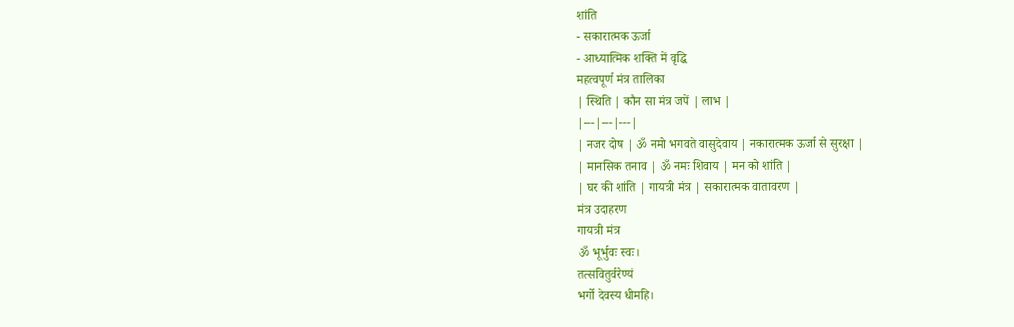शांति
- सकारात्मक ऊर्जा
- आध्यात्मिक शक्ति में वृद्धि
महत्वपूर्ण मंत्र तालिका
| स्थिति | कौन सा मंत्र जपें | लाभ |
|---|---|---|
| नजर दोष | ॐ नमो भगवते वासुदेवाय | नकारात्मक ऊर्जा से सुरक्षा |
| मानसिक तनाव | ॐ नमः शिवाय | मन को शांति |
| घर की शांति | गायत्री मंत्र | सकारात्मक वातावरण |
मंत्र उदाहरण
गायत्री मंत्र
ॐ भूर्भुवः स्वः।
तत्सवितुर्वरेण्यं
भर्गो देवस्य धीमहि।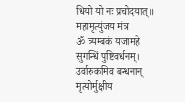धियो यो नः प्रचोदयात्॥
महामृत्युंजय मंत्र
ॐ त्र्यम्बकं यजामहे
सुगन्धिं पुष्टिवर्धनम्।
उर्वारुकमिव बन्धनान्
मृत्योर्मुक्षीय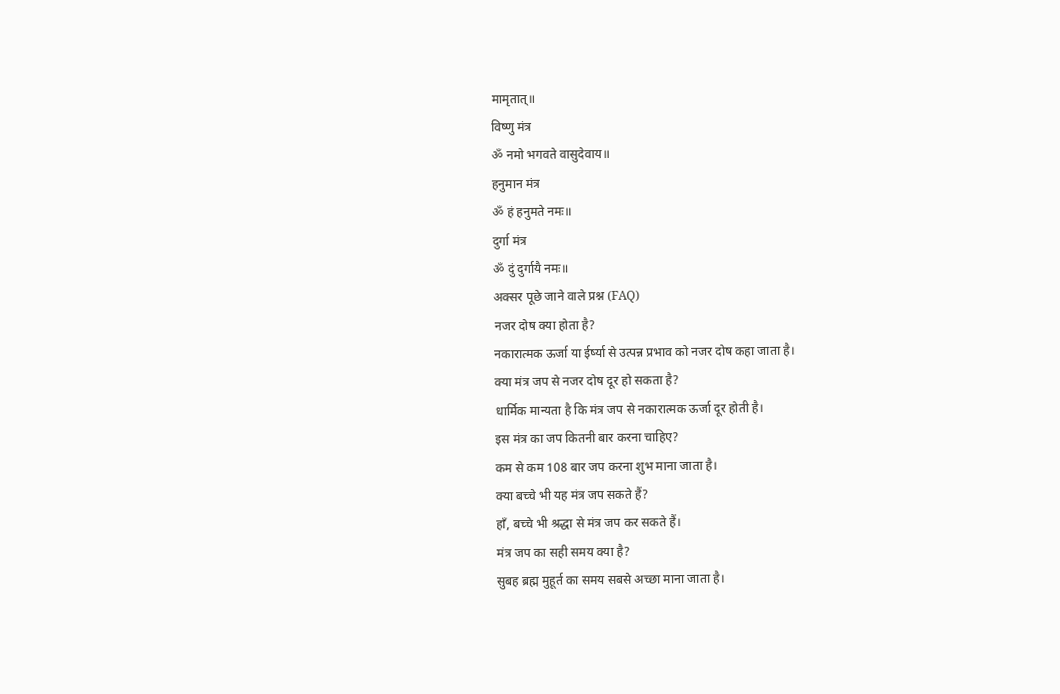मामृतात्॥
विष्णु मंत्र
ॐ नमो भगवते वासुदेवाय॥
हनुमान मंत्र
ॐ हं हनुमते नमः॥
दुर्गा मंत्र
ॐ दुं दुर्गायै नमः॥
अक्सर पूछे जाने वाले प्रश्न (FAQ)
नजर दोष क्या होता है?
नकारात्मक ऊर्जा या ईर्ष्या से उत्पन्न प्रभाव को नजर दोष कहा जाता है।
क्या मंत्र जप से नजर दोष दूर हो सकता है?
धार्मिक मान्यता है कि मंत्र जप से नकारात्मक ऊर्जा दूर होती है।
इस मंत्र का जप कितनी बार करना चाहिए?
कम से कम 108 बार जप करना शुभ माना जाता है।
क्या बच्चे भी यह मंत्र जप सकते हैं?
हाँ, बच्चे भी श्रद्धा से मंत्र जप कर सकते हैं।
मंत्र जप का सही समय क्या है?
सुबह ब्रह्म मुहूर्त का समय सबसे अच्छा माना जाता है।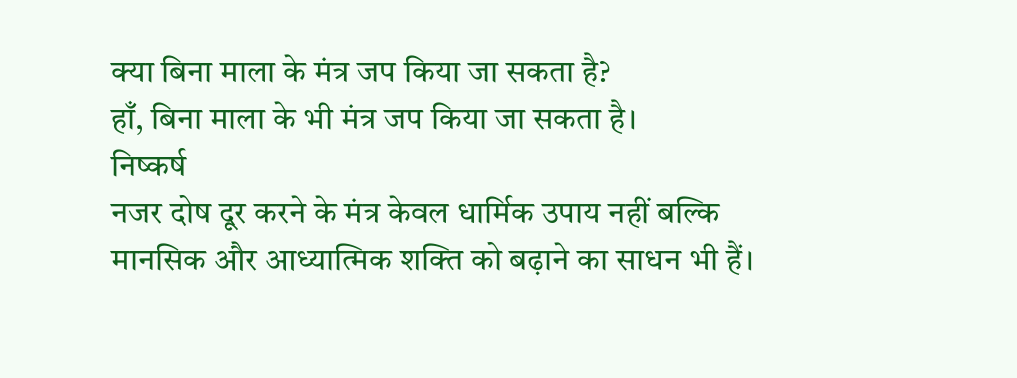क्या बिना माला के मंत्र जप किया जा सकता है?
हाँ, बिना माला के भी मंत्र जप किया जा सकता है।
निष्कर्ष
नजर दोष दूर करने के मंत्र केवल धार्मिक उपाय नहीं बल्कि मानसिक और आध्यात्मिक शक्ति को बढ़ाने का साधन भी हैं।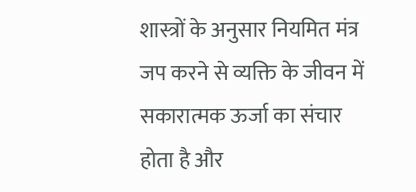शास्त्रों के अनुसार नियमित मंत्र जप करने से व्यक्ति के जीवन में सकारात्मक ऊर्जा का संचार होता है और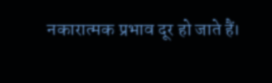नकारात्मक प्रभाव दूर हो जाते हैं।